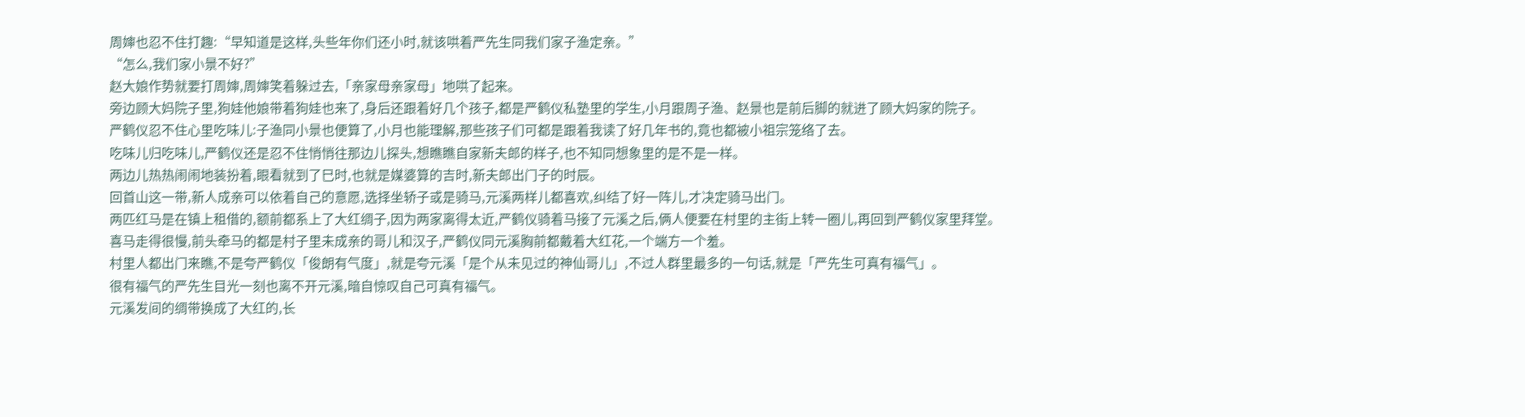周婶也忍不住打趣:“早知道是这样,头些年你们还小时,就该哄着严先生同我们家子渔定亲。”
“怎么,我们家小景不好?”
赵大娘作势就要打周婶,周婶笑着躲过去,「亲家母亲家母」地哄了起来。
旁边顾大妈院子里,狗娃他娘带着狗娃也来了,身后还跟着好几个孩子,都是严鹤仪私塾里的学生,小月跟周子渔、赵景也是前后脚的就进了顾大妈家的院子。
严鹤仪忍不住心里吃味儿:子渔同小景也便算了,小月也能理解,那些孩子们可都是跟着我读了好几年书的,竟也都被小祖宗笼络了去。
吃味儿归吃味儿,严鹤仪还是忍不住悄悄往那边儿探头,想瞧瞧自家新夫郎的样子,也不知同想象里的是不是一样。
两边儿热热闹闹地装扮着,眼看就到了巳时,也就是媒婆算的吉时,新夫郎出门子的时辰。
回首山这一带,新人成亲可以依着自己的意愿,选择坐轿子或是骑马,元溪两样儿都喜欢,纠结了好一阵儿,才决定骑马出门。
两匹红马是在镇上租借的,额前都系上了大红绸子,因为两家离得太近,严鹤仪骑着马接了元溪之后,俩人便要在村里的主街上转一圈儿,再回到严鹤仪家里拜堂。
喜马走得很慢,前头牵马的都是村子里未成亲的哥儿和汉子,严鹤仪同元溪胸前都戴着大红花,一个端方一个羞。
村里人都出门来瞧,不是夸严鹤仪「俊朗有气度」,就是夸元溪「是个从未见过的神仙哥儿」,不过人群里最多的一句话,就是「严先生可真有福气」。
很有福气的严先生目光一刻也离不开元溪,暗自惊叹自己可真有福气。
元溪发间的绸带换成了大红的,长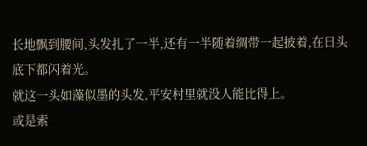长地飘到腰间,头发扎了一半,还有一半随着绸带一起披着,在日头底下都闪着光。
就这一头如藻似墨的头发,平安村里就没人能比得上。
或是索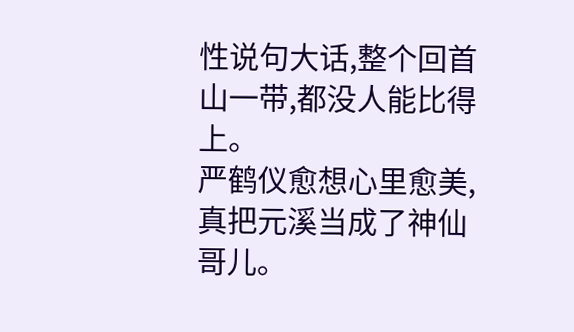性说句大话,整个回首山一带,都没人能比得上。
严鹤仪愈想心里愈美,真把元溪当成了神仙哥儿。